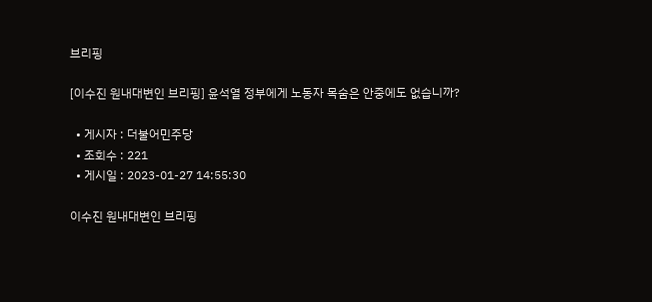브리핑

[이수진 원내대변인 브리핑] 윤석열 정부에게 노동자 목숨은 안중에도 없습니까?

  • 게시자 : 더불어민주당
  • 조회수 : 221
  • 게시일 : 2023-01-27 14:55:30

이수진 원내대변인 브리핑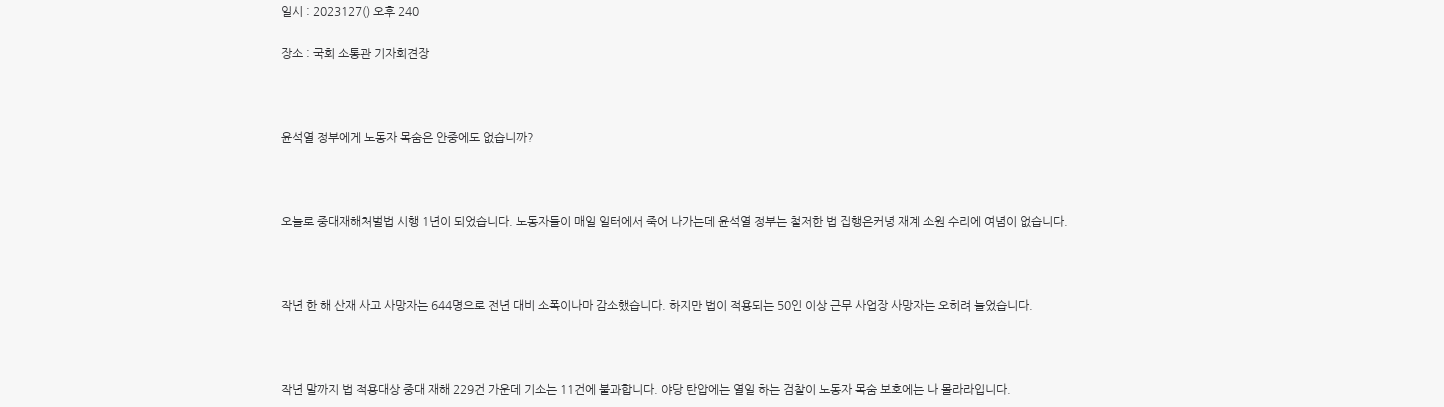일시 : 2023127() 오후 240

장소 : 국회 소통관 기자회견장



윤석열 정부에게 노동자 목숨은 안중에도 없습니까?



오늘로 중대재해처벌법 시행 1년이 되었습니다. 노동자들이 매일 일터에서 죽어 나가는데 윤석열 정부는 철저한 법 집행은커녕 재계 소원 수리에 여념이 없습니다.



작년 한 해 산재 사고 사망자는 644명으로 전년 대비 소폭이나마 감소했습니다. 하지만 법이 적용되는 50인 이상 근무 사업장 사망자는 오히려 늘었습니다.



작년 말까지 법 적용대상 중대 재해 229건 가운데 기소는 11건에 불과합니다. 야당 탄압에는 열일 하는 검찰이 노동자 목숨 보호에는 나 몰라라입니다.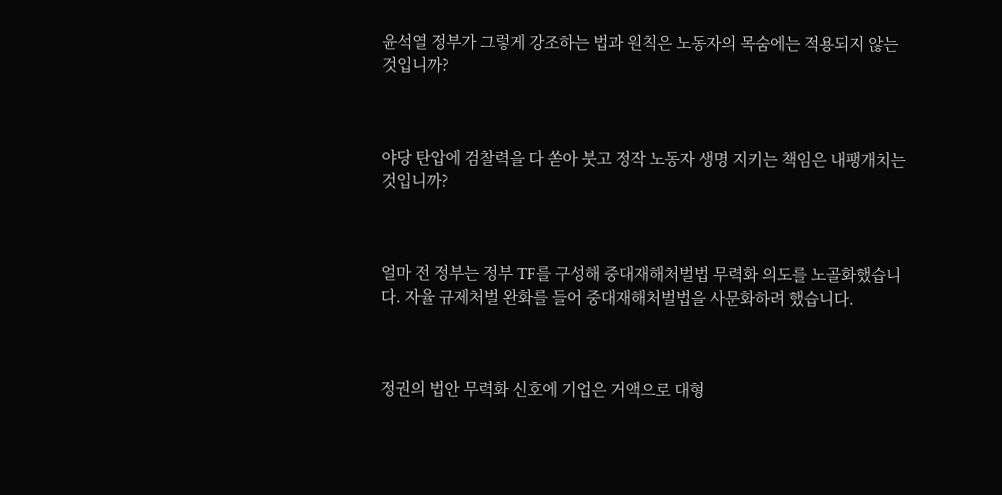윤석열 정부가 그렇게 강조하는 법과 원칙은 노동자의 목숨에는 적용되지 않는 것입니까?



야당 탄압에 검찰력을 다 쏟아 붓고 정작 노동자 생명 지키는 책임은 내팽개치는 것입니까?



얼마 전 정부는 정부 TF를 구성해 중대재해처벌법 무력화 의도를 노골화했습니다. 자율 규제처벌 완화를 들어 중대재해처벌법을 사문화하려 했습니다.



정권의 법안 무력화 신호에 기업은 거액으로 대형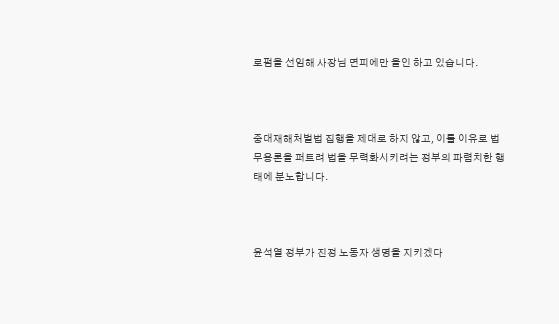로펌을 선임해 사장님 면피에만 올인 하고 있습니다.



중대재해처벌법 집행을 제대로 하지 않고, 이를 이유로 법 무용론을 퍼트려 법을 무력화시키려는 정부의 파렴치한 행태에 분노합니다.



윤석열 정부가 진정 노동자 생명을 지키겠다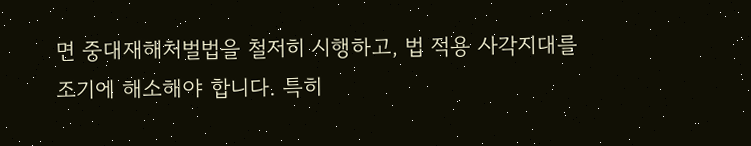면 중대재해처벌법을 철저히 시행하고, 법 적용 사각지대를 조기에 해소해야 합니다. 특히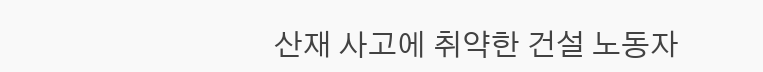산재 사고에 취약한 건설 노동자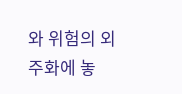와 위험의 외주화에 놓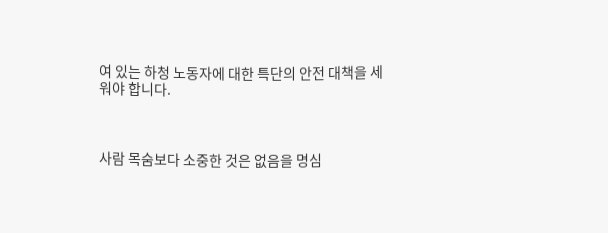여 있는 하청 노동자에 대한 특단의 안전 대책을 세워야 합니다.



사람 목숨보다 소중한 것은 없음을 명심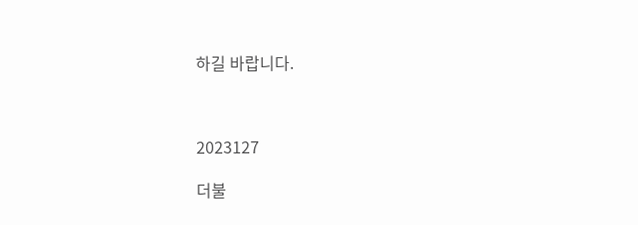하길 바랍니다.



2023127

더불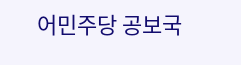어민주당 공보국